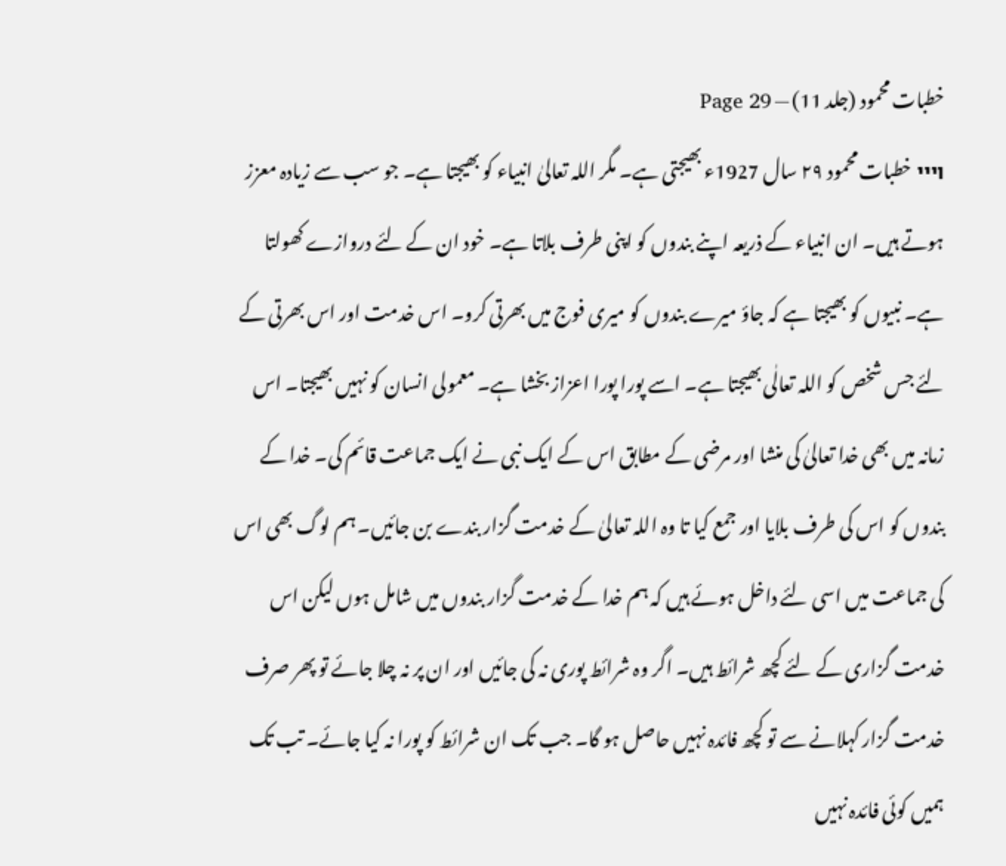خطبات محمود (جلد 11) — Page 29
וייי خطبات محمود ۲۹ سال 1927ء بھیجتی ہے۔ مگر اللہ تعالیٰ انبیاء کو بھیجتا ہے۔ جو سب سے زیادہ معزز ہوتے ہیں۔ ان انبیاء کے ذریعہ اپنے بندوں کو اپنی طرف بلاتا ہے۔ خود ان کے لئے دروازے کھولتا ہے۔ نبیوں کو بھیجتا ہے کہ جاؤ میرے بندوں کو میری فوج میں بھرتی کرو۔ اس خدمت اور اس بھرتی کے لئے جس شخص کو اللہ تعالٰی بھیجتا ہے۔ اسے پورا پورا اعزاز بخشا ہے۔ معمولی انسان کو نہیں بھیجتا۔ اس زمانہ میں بھی خدا تعالیٰ کی منشا اور مرضی کے مطابق اس کے ایک نبی نے ایک جماعت قائم کی۔ خدا کے بندوں کو اس کی طرف بلایا اور جمع کیا تا وہ اللہ تعالیٰ کے خدمت گزار بندے بن جائیں۔ ہم لوگ بھی اس کی جماعت میں اسی لئے داخل ہوئے ہیں کہ ہم خدا کے خدمت گزار بندوں میں شامل ہوں لیکن اس خدمت گزاری کے لئے کچھ شرائط ہیں۔ اگر وہ شرائط پوری نہ کی جائیں اور ان پر نہ چلا جائے تو پھر صرف خدمت گزار کہلانے سے تو کچھ فائدہ نہیں حاصل ہو گا۔ جب تک ان شرائط کو پورا نہ کیا جائے۔ تب تک ہمیں کوئی فائدہ نہیں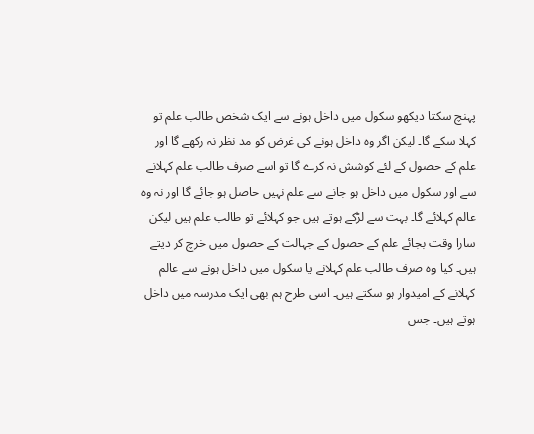پہنچ سکتا دیکھو سکول میں داخل ہونے سے ایک شخص طالب علم تو کہلا سکے گا۔ لیکن اگر وہ داخل ہونے کی غرض کو مد نظر نہ رکھے گا اور علم کے حصول کے لئے کوشش نہ کرے گا تو اسے صرف طالب علم کہلانے سے اور سکول میں داخل ہو جانے سے علم نہیں حاصل ہو جائے گا اور نہ وہ عالم کہلائے گا۔ بہت سے لڑکے ہوتے ہیں جو کہلائے تو طالب علم ہیں لیکن سارا وقت بجائے علم کے حصول کے جہالت کے حصول میں خرچ کر دیتے ہیں۔ کیا وہ صرف طالب علم کہلانے یا سکول میں داخل ہونے سے عالم کہلانے کے امیدوار ہو سکتے ہیں۔ اسی طرح ہم بھی ایک مدرسہ میں داخل ہوتے ہیں۔ جس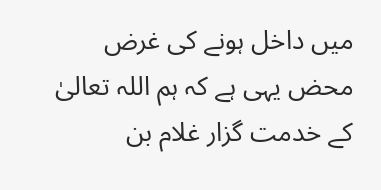میں داخل ہونے کی غرض محض یہی ہے کہ ہم اللہ تعالیٰ کے خدمت گزار غلام بن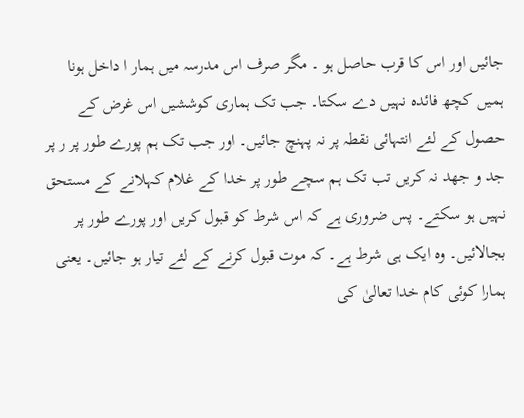جائیں اور اس کا قرب حاصل ہو ۔ مگر صرف اس مدرسہ میں ہمار ا داخل ہونا ہمیں کچھ فائدہ نہیں دے سکتا۔ جب تک ہماری کوششیں اس غرض کے حصول کے لئے انتہائی نقطہ پر نہ پہنچ جائیں۔ اور جب تک ہم پورے طور پر ر پر جد و جهد نہ کریں تب تک ہم سچے طور پر خدا کے غلام کہلانے کے مستحق نہیں ہو سکتے۔ پس ضروری ہے کہ اس شرط کو قبول کریں اور پورے طور پر بجالائیں۔ وہ ایک ہی شرط ہے۔ کہ موت قبول کرنے کے لئے تیار ہو جائیں۔ یعنی ہمارا کوئی کام خدا تعالیٰ کی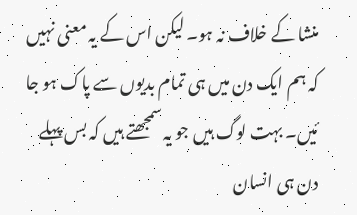منشا کے خلاف نہ ہو۔ لیکن اس کے یہ معنی نہیں کہ ہم ایک دن میں ہی تمام بدیوں سے پاک ہو جا ئیں۔ بہت لوگ ہیں جو یہ سمجھتے ہیں کہ بس پہلے دن ہی انسان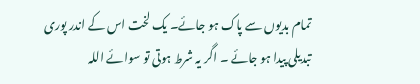تمام بدیوں سے پاک ہو جائے۔ یک لخت اس کے اندر پوری تبدیلی پیدا ہو جائے ۔ اگر یہ شرط ہوتی تو سوائے اللہ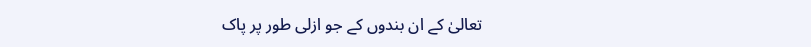تعالیٰ کے ان بندوں کے جو ازلی طور پر پاک